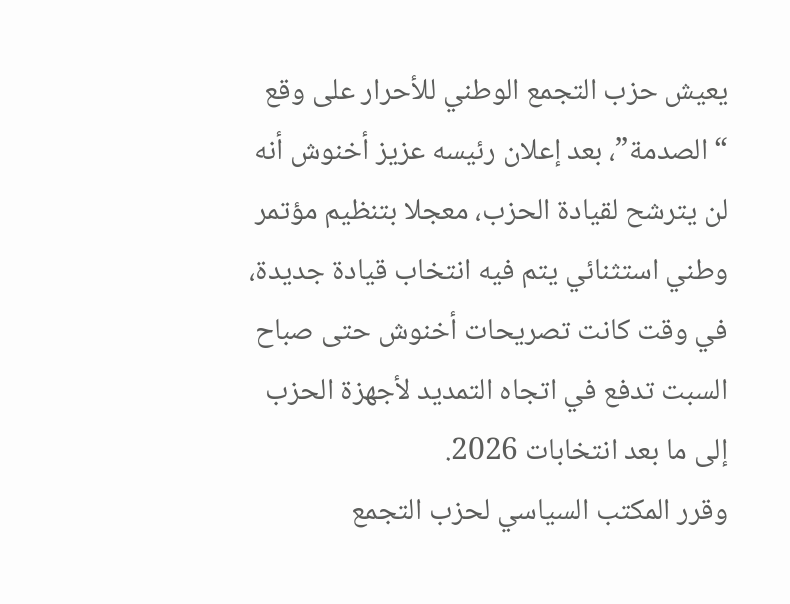يعيش حزب التجمع الوطني للأحرار على وقع “الصدمة”، بعد إعلان رئيسه عزيز أخنوش أنه لن يترشح لقيادة الحزب، معجلا بتنظيم مؤتمر وطني استثنائي يتم فيه انتخاب قيادة جديدة، في وقت كانت تصريحات أخنوش حتى صباح السبت تدفع في اتجاه التمديد لأجهزة الحزب إلى ما بعد انتخابات 2026.
وقرر المكتب السياسي لحزب التجمع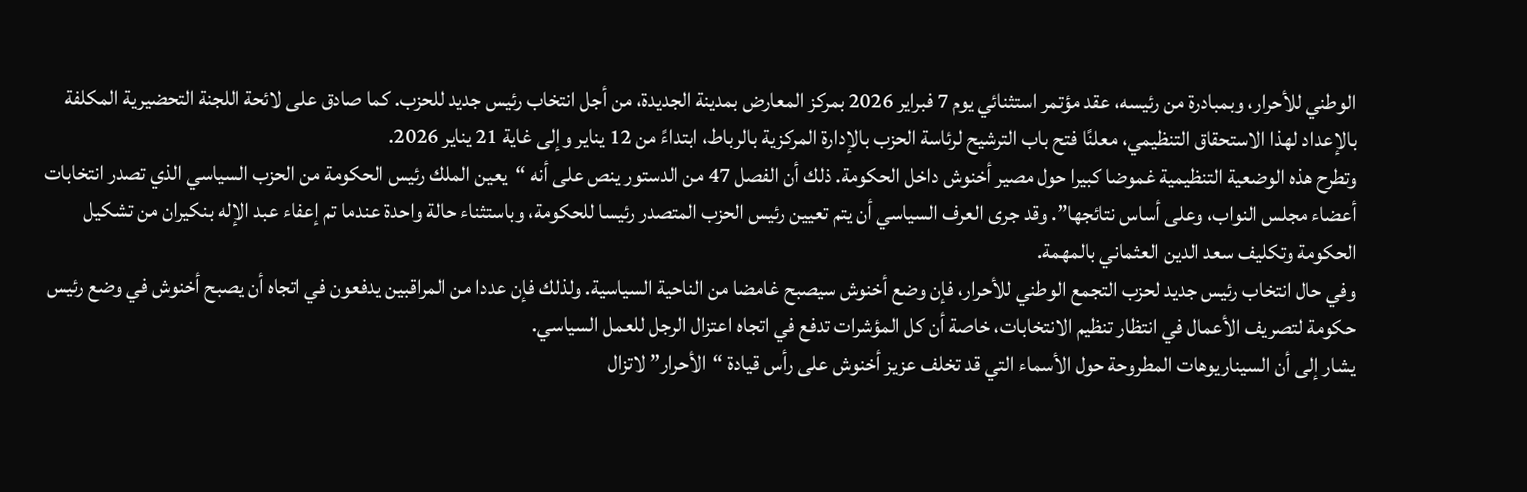الوطني للأحرار، وبمبادرة من رئيسه، عقد مؤتمر استثنائي يوم 7 فبراير 2026 بمركز المعارض بمدينة الجديدة، من أجل انتخاب رئيس جديد للحزب. كما صادق على لائحة اللجنة التحضيرية المكلفة بالإعداد لهذا الاستحقاق التنظيمي، معلنًا فتح باب الترشيح لرئاسة الحزب بالإدارة المركزية بالرباط، ابتداءً من 12 يناير وإلى غاية 21 يناير 2026.
وتطرح هذه الوضعية التنظيمية غموضا كبيرا حول مصير أخنوش داخل الحكومة. ذلك أن الفصل 47 من الدستور ينص على أنه “يعين الملك رئيس الحكومة من الحزب السياسي الذي تصدر انتخابات أعضاء مجلس النواب، وعلى أساس نتائجها”. وقد جرى العرف السياسي أن يتم تعيين رئيس الحزب المتصدر رئيسا للحكومة، وباستثناء حالة واحدة عندما تم إعفاء عبد الإله بنكيران من تشكيل الحكومة وتكليف سعد الدين العثماني بالمهمة.
وفي حال انتخاب رئيس جديد لحزب التجمع الوطني للأحرار، فإن وضع أخنوش سيصبح غامضا من الناحية السياسية. ولذلك فإن عددا من المراقبين يدفعون في اتجاه أن يصبح أخنوش في وضع رئيس حكومة لتصريف الأعمال في انتظار تنظيم الانتخابات، خاصة أن كل المؤشرات تدفع في اتجاه اعتزال الرجل للعمل السياسي.
يشار إلى أن السيناريوهات المطروحة حول الأسماء التي قد تخلف عزيز أخنوش على رأس قيادة “الأحرار” لاتزال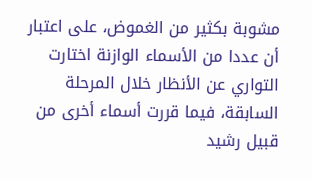مشوبة بكثير من الغموض، على اعتبار أن عددا من الأسماء الوازنة اختارت التواري عن الأنظار خلال المرحلة السابقة، فيما قررت أسماء أخرى من قبيل رشيد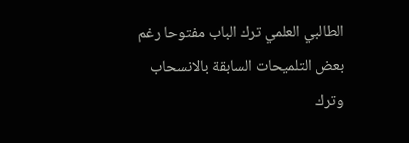الطالبي العلمي ترك الباب مفتوحا رغم بعض التلميحات السابقة بالانسحاب وترك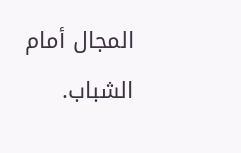المجال أمام الشباب.